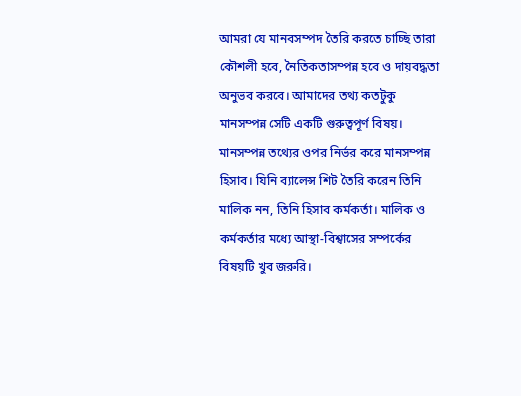আমরা যে মানবসম্পদ তৈরি করতে চাচ্ছি তারা কৌশলী হবে, নৈতিকতাসম্পন্ন হবে ও দায়বদ্ধতা অনুভব করবে। আমাদের তথ্য কতটুকু মানসম্পন্ন সেটি একটি গুরুত্বপূর্ণ বিষয়। মানসম্পন্ন তথ্যের ওপর নির্ভর করে মানসম্পন্ন হিসাব। যিনি ব্যালেন্স শিট তৈরি করেন তিনি মালিক নন, তিনি হিসাব কর্মকর্তা। মালিক ও কর্মকর্তার মধ্যে আস্থা-বিশ্বাসের সম্পর্কের বিষয়টি খুব জরুরি।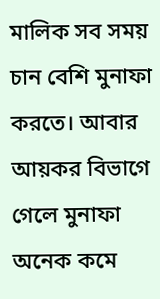মালিক সব সময় চান বেশি মুনাফা করতে। আবার আয়কর বিভাগে গেলে মুনাফা অনেক কমে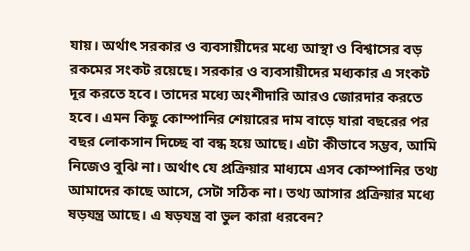যায়। অর্থাৎ সরকার ও ব্যবসায়ীদের মধ্যে আস্থা ও বিশ্বাসের বড় রকমের সংকট রয়েছে। সরকার ও ব্যবসায়ীদের মধ্যকার এ সংকট দূর করতে হবে। তাদের মধ্যে অংশীদারি আরও জোরদার করতে হবে। এমন কিছু কোম্পানির শেয়ারের দাম বাড়ে যারা বছরের পর বছর লোকসান দিচ্ছে বা বন্ধ হয়ে আছে। এটা কীভাবে সম্ভব, আমি নিজেও বুঝি না। অর্থাৎ যে প্রক্রিয়ার মাধ্যমে এসব কোম্পানির তথ্য আমাদের কাছে আসে, সেটা সঠিক না। তথ্য আসার প্রক্রিয়ার মধ্যে ষড়যন্ত্র আছে। এ ষড়যন্ত্র বা ভুল কারা ধরবেন?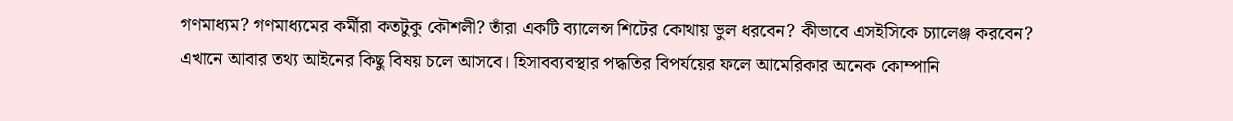গণমাধ্যম? গণমাধ্যমের কর্মীরা কতটুকু কৌশলী? তাঁরা একটি ব্যালেন্স শিটের কোথায় ভুল ধরবেন? কীভাবে এসইসিকে চ্যালেঞ্জ করবেন?
এখানে আবার তথ্য আইনের কিছু বিষয় চলে আসবে। হিসাবব্যবস্থার পদ্ধতির বিপর্যয়ের ফলে আমেরিকার অনেক কোম্পানি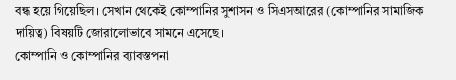বন্ধ হয়ে গিয়েছিল। সেখান থেকেই কোম্পানির সুশাসন ও সিএসআরের (কোম্পানির সামাজিক দায়িত্ব) বিষয়টি জোরালোভাবে সামনে এসেছে।
কোম্পানি ও কোম্পানির ব্যাবস্তপনা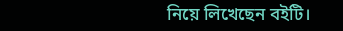নিয়ে লিখেছেন বইটি।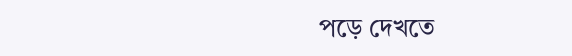পড়ে দেখতে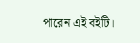পারেন এই বইটি।